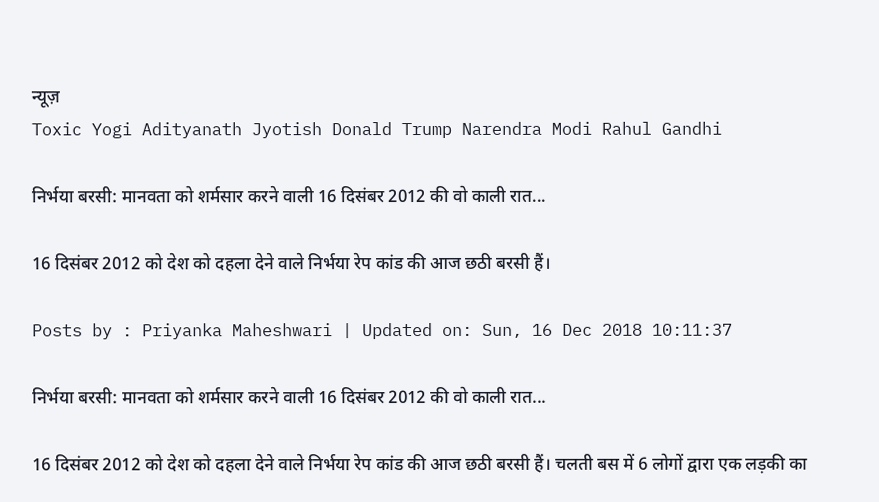न्यूज़
Toxic Yogi Adityanath Jyotish Donald Trump Narendra Modi Rahul Gandhi

निर्भया बरसी: मानवता को शर्मसार करने वाली 16 दिसंबर 2012 की वो काली रात...

16 दिसंबर 2012 को देश को दहला देने वाले निर्भया रेप कांड की आज छठी बरसी हैं।

Posts by : Priyanka Maheshwari | Updated on: Sun, 16 Dec 2018 10:11:37

निर्भया बरसी: मानवता को शर्मसार करने वाली 16 दिसंबर 2012 की वो काली रात...

16 दिसंबर 2012 को देश को दहला देने वाले निर्भया रेप कांड की आज छठी बरसी हैं। चलती बस में 6 लोगों द्वारा एक लड़की का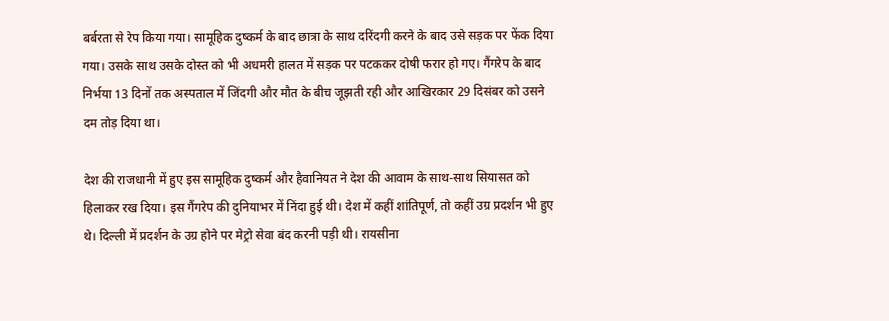बर्बरता से रेप किया गया। सामूहिक दुष्कर्म के बाद छात्रा के साथ दरिंदगी करने के बाद उसे सड़क पर फेंक दिया गया। उसके साथ उसके दोस्त को भी अधमरी हालत में सड़क पर पटककर दोषी फरार हो गए। गैंगरेप के बाद निर्भया 13 दिनों तक अस्पताल में जिंदगी और मौत के बीच जूझती रही और आखिरकार 29 दिसंबर को उसने दम तोड़ दिया था।

देश की राजधानी में हुए इस सामूहिक दुष्कर्म और हैवानियत ने देश की आवाम के साथ-साथ सियासत को हिलाकर रख दिया। इस गैंगरेप की दुनियाभर में निंदा हुई थी। देश में कहीं शांतिपूर्ण, तो कहीं उग्र प्रदर्शन भी हुए थे। दिल्ली में प्रदर्शन के उग्र होने पर मेट्रो सेवा बंद करनी पड़ी थी। रायसीना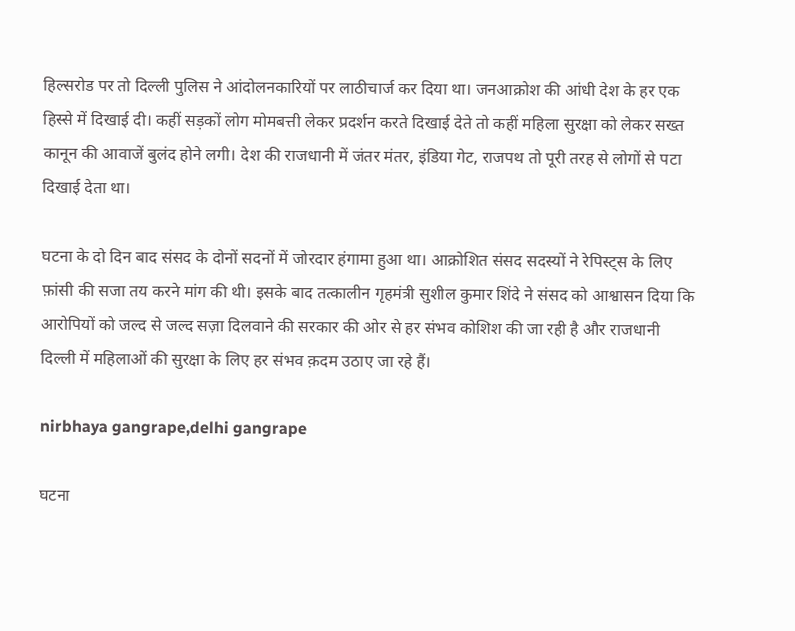हिल्सरोड पर तो दिल्ली पुलिस ने आंदोलनकारियों पर लाठीचार्ज कर दिया था। जनआक्रोश की आंधी देश के हर एक हिस्से में दिखाई दी। कहीं सड़कों लोग मोमबत्ती लेकर प्रदर्शन करते दिखाई देते तो कहीं महिला सुरक्षा को लेकर सख्त कानून की आवाजें बुलंद होने लगी। देश की राजधानी में जंतर मंतर, इंडिया गेट, राजपथ तो पूरी तरह से लोगों से पटा दिखाई देता था।

घटना के दो दिन बाद संसद के दोनों सदनों में जोरदार हंगामा हुआ था। आक्रोशित संसद सदस्यों ने रेपिस्ट्स के लिए फ़ांसी की सजा तय करने मांग की थी। इसके बाद तत्कालीन गृहमंत्री सुशील कुमार शिंदे ने संसद को आश्वासन दिया कि आरोपियों को जल्द से जल्द सज़ा दिलवाने की सरकार की ओर से हर संभव कोशिश की जा रही है और राजधानी दिल्ली में महिलाओं की सुरक्षा के लिए हर संभव क़दम उठाए जा रहे हैं।

nirbhaya gangrape,delhi gangrape

घटना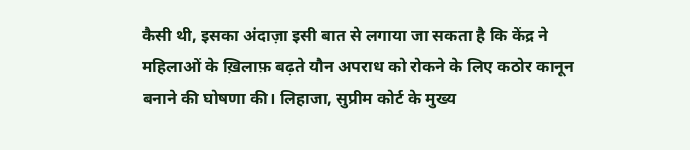कैसी थी, इसका अंदाज़ा इसी बात से लगाया जा सकता है कि केंद्र ने महिलाओं के ख़िलाफ़ बढ़ते यौन अपराध को रोकने के लिए कठोर कानून बनाने की घोषणा की। लिहाजा, सुप्रीम कोर्ट के मुख्य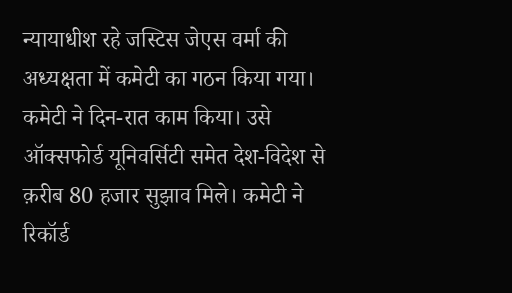न्यायाधीश रहे जस्टिस जेएस वर्मा की अध्यक्षता में कमेटी का गठन किया गया। कमेटी ने दिन-रात काम किया। उसे ऑक्सफोर्ड यूनिवर्सिटी समेत देश-विदेश से क़रीब 80 हजार सुझाव मिले। कमेटी ने रिकॉर्ड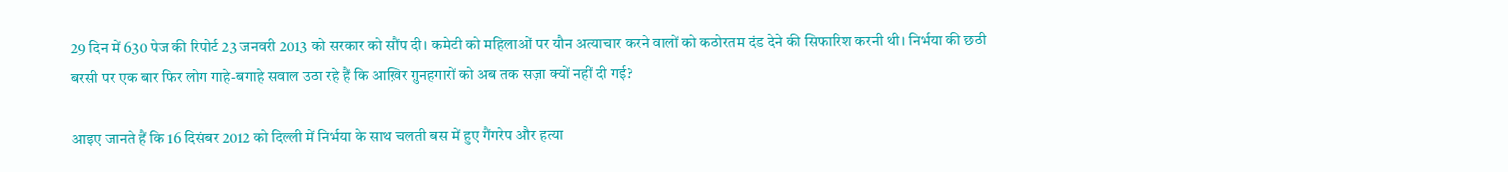29 दिन में 630 पेज की रिपोर्ट 23 जनवरी 2013 को सरकार को सौंप दी। कमेटी को महिलाओं पर यौन अत्याचार करने वालों को कठोरतम दंड देने की सिफारिश करनी थी। निर्भया की छठी बरसी पर एक बार फिर लोग गाहे-बगाहे सवाल उठा रहे हैं कि आख़िर ग़ुनहगारों को अब तक सज़ा क्यों नहीं दी गई?

आइए जानते हैं कि 16 दिसंबर 2012 को दिल्ली में निर्भया के साथ चलती बस में हुए गैंगरेप और हत्या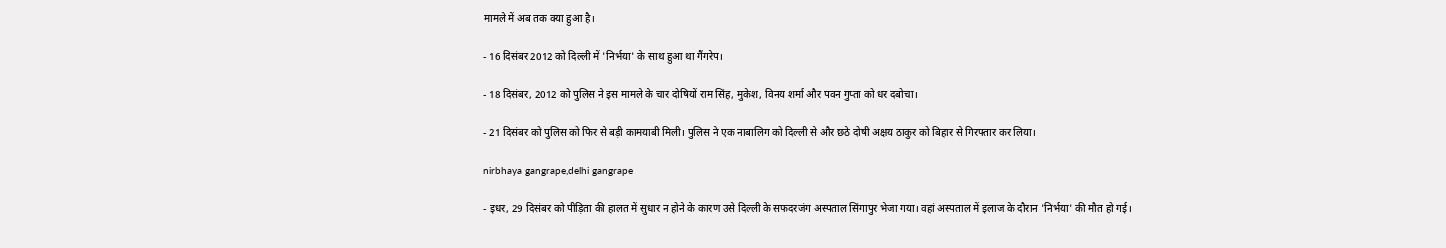मामले में अब तक क्या हुआ है।

- 16 दिसंबर 2012 को दिल्ली में 'निर्भया' के साथ हुआ था गैंगरेप।

- 18 दिसंबर, 2012 को पुलिस ने इस मामले के चार दोषियों राम सिंह, मुकेश, विनय शर्मा और पवन गुप्ता को धर दबोचा।

- 21 दिसंबर को पुलिस को फिर से बड़ी कामयाबी मिली। पुलिस ने एक नाबालिग को दिल्ली से और छठे दोषी अक्षय ठाकुर को बिहार से गिरफ्तार कर लिया।

nirbhaya gangrape,delhi gangrape

- इधर, 29 दिसंबर को पीड़िता की हालत में सुधार न होने के कारण उसे दिल्ली के सफदरजंग अस्पताल सिंगापुर भेजा गया। वहां अस्पताल में इलाज के दौरान 'निर्भया' की मौत हो गई।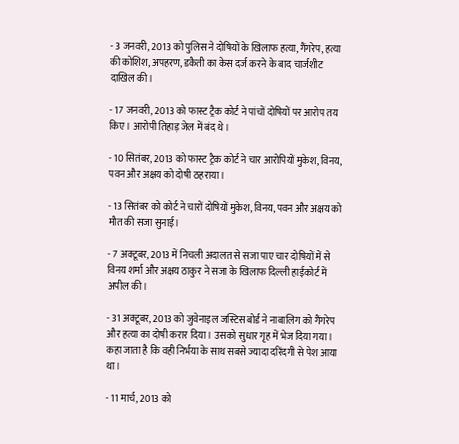- 3 जनवरी, 2013 को पुलिस ने दोषियों के खिलाफ हत्या, गैंगरेप, हत्या की कोशिश, अपहरण, डकैती का केस दर्ज करने के बाद चार्जशीट दाखिल की।

- 17 जनवरी, 2013 को फास्ट ट्रैक कोर्ट ने पांचों दोषियों पर आरोप तय किए। आरोपी तिहाड़ जेल में बंद थे।

- 10 सितंबर, 2013 को फास्ट ट्रैक कोर्ट ने चार आरोपियों मुकेश, विनय, पवन और अक्षय को दोषी ठहराया।

- 13 सितंबर को कोर्ट ने चारों दोषियों मुकेश, विनय, पवन और अक्षय को मौत की सजा सुनाई।

- 7 अक्टूबर, 2013 में निचली अदालत से सजा पाए चार दोषियों में से विनय शर्मा और अक्षय ठाकुर ने सजा के खिलाफ दिल्ली हाईकोर्ट में अपील की।

- 31 अक्टूबर, 2013 को जुवेनाइल जस्टिस बोर्ड ने नाबालिग को गैंगरेप और हत्या का दोषी करार दिया। उसको सुधार गृह में भेज दिया गया। कहा जाता है कि वही निर्भया के साथ सबसे ज्यादा दरिंदगी से पेश आया था।

- 11 मार्च, 2013 को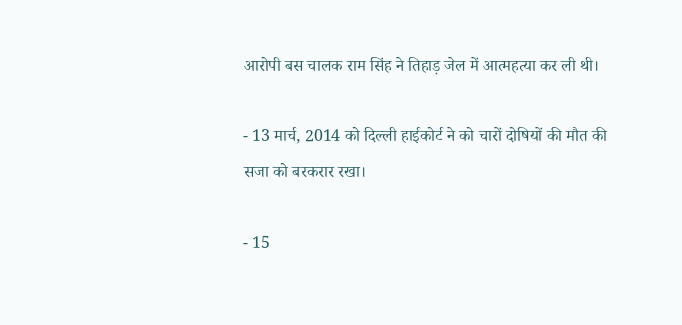आरोपी बस चालक राम सिंह ने तिहाड़ जेल में आत्महत्या कर ली थी।

- 13 मार्च, 2014 को दिल्ली हाईकोर्ट ने को चारों दोषियों की मौत की सजा को बरकरार रखा।

- 15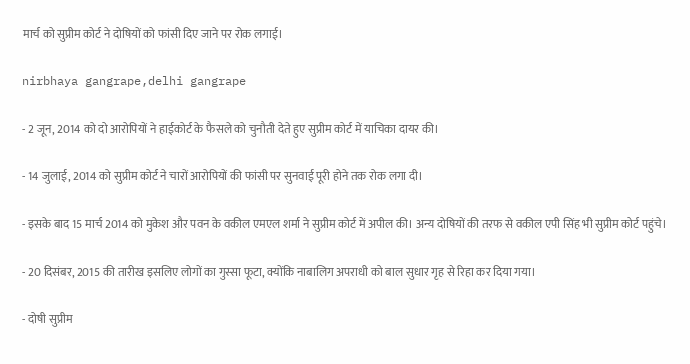मार्च को सुप्रीम कोर्ट ने दोषियों को फांसी दिए जाने पर रोक लगाई।

nirbhaya gangrape,delhi gangrape

- 2 जून, 2014 को दो आरोपियों ने हाईकोर्ट के फैसले को चुनौती देते हुए सुप्रीम कोर्ट में याचिका दायर की।

- 14 जुलाई, 2014 को सुप्रीम कोर्ट ने चारों आरोपियों की फांसी पर सुनवाई पूरी होने तक रोक लगा दी।

- इसके बाद 15 मार्च 2014 को मुकेश और पवन के वकील एमएल शर्मा ने सुप्रीम कोर्ट में अपील की। अन्य दोषियों की तरफ से वकील एपी सिंह भी सुप्रीम कोर्ट पहुंचे।

- 20 दिसंबर, 2015 की तारीख इसलिए लोगों का गुस्सा फूटा, क्योंकि नाबालिग अपराधी को बाल सुधार गृह से रिहा कर दिया गया।

- दोषी सुप्रीम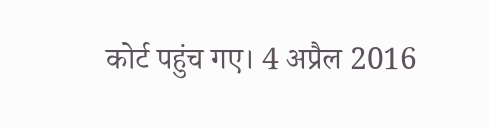कोर्ट पहुंच गए। 4 अप्रैल 2016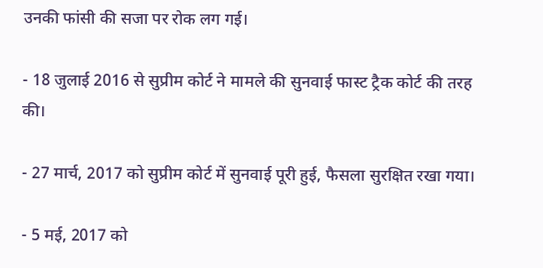उनकी फांसी की सजा पर रोक लग गई।

- 18 जुलाई 2016 से सुप्रीम कोर्ट ने मामले की सुनवाई फास्ट ट्रैक कोर्ट की तरह की।

- 27 मार्च, 2017 को सुप्रीम कोर्ट में सुनवाई पूरी हुई, फैसला सुरक्षित रखा गया।

- 5 मई, 2017 को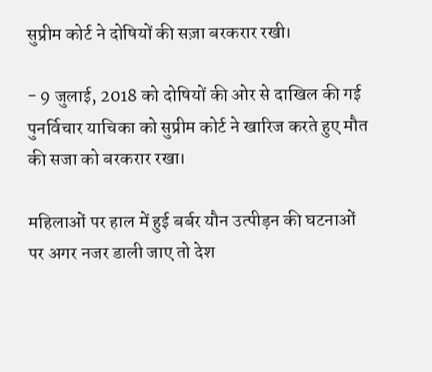सुप्रीम कोर्ट ने दोषियों की सज़ा बरकरार रखी।

- 9 जुलाई, 2018 को दोषियों की ओर से दाखिल की गई पुनर्विचार याचिका को सुप्रीम कोर्ट ने खारिज करते हुए मौत की सजा को बरकरार रखा।

महिलाओं पर हाल में हुई बर्बर यौन उत्पीड़न की घटनाओं पर अगर नजर डाली जाए तो देश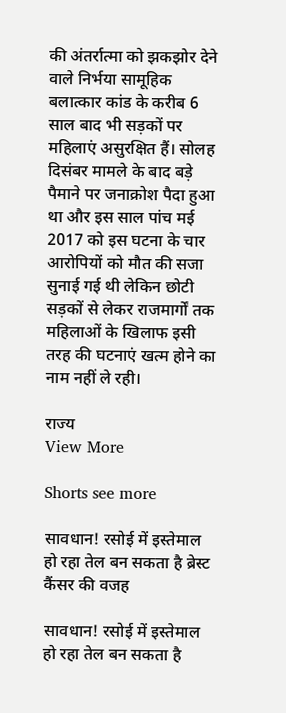की अंतर्रात्मा को झकझोर देने वाले निर्भया सामूहिक बलात्कार कांड के करीब 6 साल बाद भी सड़कों पर महिलाएं असुरक्षित हैं। सोलह दिसंबर मामले के बाद बड़े पैमाने पर जनाक्रोश पैदा हुआ था और इस साल पांच मई 2017 को इस घटना के चार आरोपियों को मौत की सजा सुनाई गई थी लेकिन छोटी सड़कों से लेकर राजमार्गों तक महिलाओं के खिलाफ इसी तरह की घटनाएं खत्म होने का नाम नहीं ले रही।

राज्य
View More

Shorts see more

सावधान! रसोई में इस्तेमाल हो रहा तेल बन सकता है ब्रेस्ट कैंसर की वजह

सावधान! रसोई में इस्तेमाल हो रहा तेल बन सकता है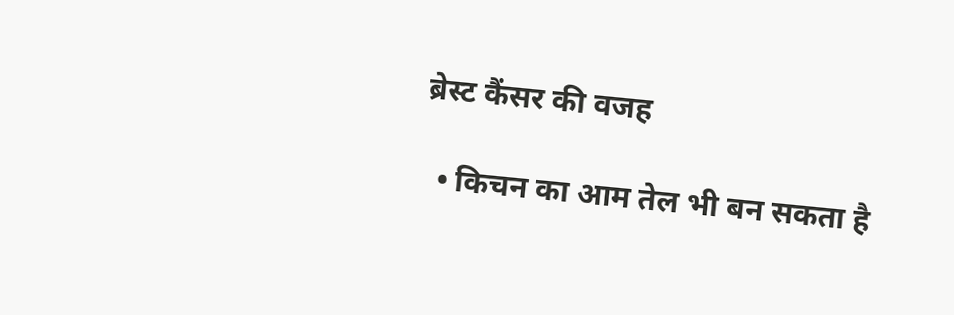ब्रेस्ट कैंसर की वजह

  • किचन का आम तेल भी बन सकता है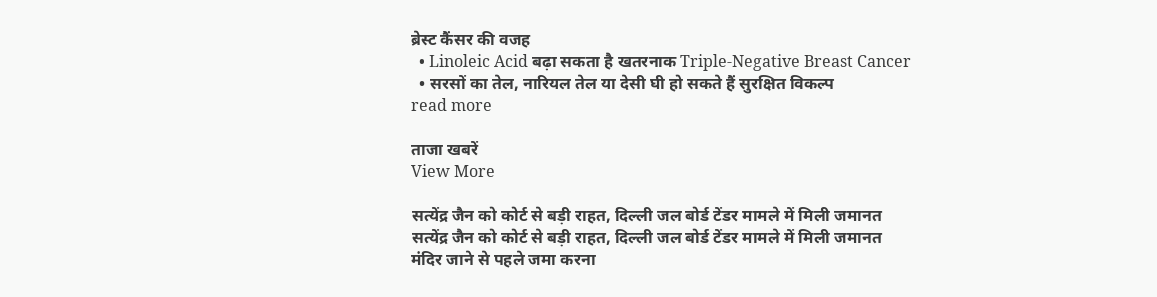ब्रेस्ट कैंसर की वजह
  • Linoleic Acid बढ़ा सकता है खतरनाक Triple-Negative Breast Cancer
  • सरसों का तेल, नारियल तेल या देसी घी हो सकते हैं सुरक्षित विकल्प
read more

ताजा खबरें
View More

सत्येंद्र जैन को कोर्ट से बड़ी राहत, दिल्ली जल बोर्ड टेंडर मामले में मिली जमानत
सत्येंद्र जैन को कोर्ट से बड़ी राहत, दिल्ली जल बोर्ड टेंडर मामले में मिली जमानत
मंदिर जाने से पहले जमा करना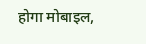होगा मोबाइल,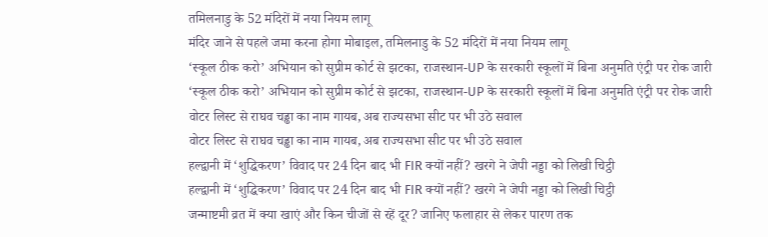तमिलनाडु के 52 मंदिरों में नया नियम लागू
मंदिर जाने से पहले जमा करना होगा मोबाइल, तमिलनाडु के 52 मंदिरों में नया नियम लागू
‘स्कूल ठीक करो’ अभियान को सुप्रीम कोर्ट से झटका, राजस्थान-UP के सरकारी स्कूलों में बिना अनुमति एंट्री पर रोक जारी
‘स्कूल ठीक करो’ अभियान को सुप्रीम कोर्ट से झटका, राजस्थान-UP के सरकारी स्कूलों में बिना अनुमति एंट्री पर रोक जारी
वोटर लिस्ट से राघव चड्ढा का नाम गायब, अब राज्यसभा सीट पर भी उठे सवाल
वोटर लिस्ट से राघव चड्ढा का नाम गायब, अब राज्यसभा सीट पर भी उठे सवाल
हल्द्वानी में ‘शुद्धिकरण’ विवाद पर 24 दिन बाद भी FIR क्यों नहीं? खरगे ने जेपी नड्डा को लिखी चिट्ठी
हल्द्वानी में ‘शुद्धिकरण’ विवाद पर 24 दिन बाद भी FIR क्यों नहीं? खरगे ने जेपी नड्डा को लिखी चिट्ठी
जन्माष्टमी व्रत में क्या खाएं और किन चीजों से रहें दूर? जानिए फलाहार से लेकर पारण तक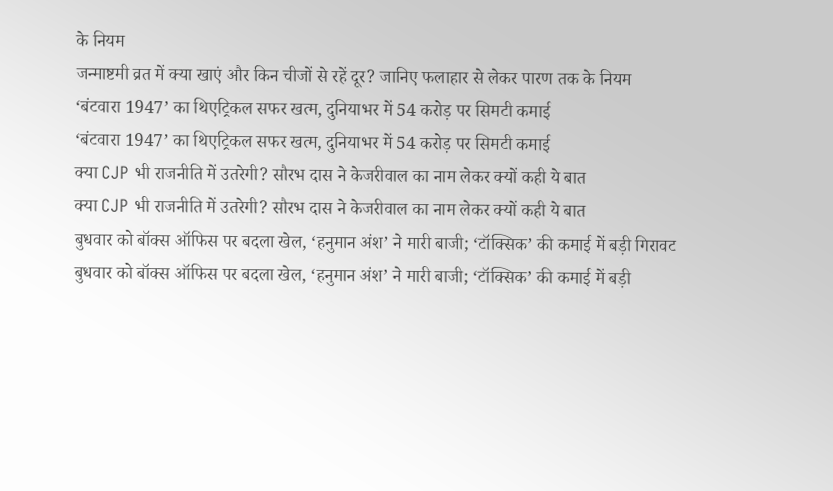के नियम
जन्माष्टमी व्रत में क्या खाएं और किन चीजों से रहें दूर? जानिए फलाहार से लेकर पारण तक के नियम
‘बंटवारा 1947’ का थिएट्रिकल सफर खत्म, दुनियाभर में 54 करोड़ पर सिमटी कमाई
‘बंटवारा 1947’ का थिएट्रिकल सफर खत्म, दुनियाभर में 54 करोड़ पर सिमटी कमाई
क्या CJP भी राजनीति में उतरेगी? सौरभ दास ने केजरीवाल का नाम लेकर क्यों कही ये बात
क्या CJP भी राजनीति में उतरेगी? सौरभ दास ने केजरीवाल का नाम लेकर क्यों कही ये बात
बुधवार को बॉक्स ऑफिस पर बदला खेल, ‘हनुमान अंश’ ने मारी बाजी; ‘टॉक्सिक’ की कमाई में बड़ी गिरावट
बुधवार को बॉक्स ऑफिस पर बदला खेल, ‘हनुमान अंश’ ने मारी बाजी; ‘टॉक्सिक’ की कमाई में बड़ी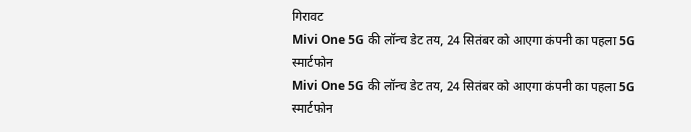गिरावट
Mivi One 5G की लॉन्च डेट तय, 24 सितंबर को आएगा कंपनी का पहला 5G स्मार्टफोन
Mivi One 5G की लॉन्च डेट तय, 24 सितंबर को आएगा कंपनी का पहला 5G स्मार्टफोन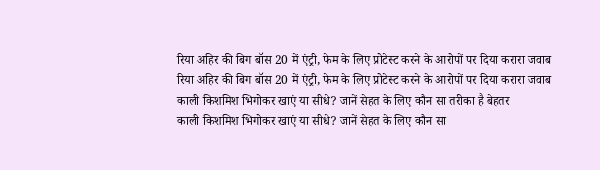रिया अहिर की बिग बॉस 20 में एंट्री, फेम के लिए प्रोटेस्ट करने के आरोपों पर दिया करारा जवाब
रिया अहिर की बिग बॉस 20 में एंट्री, फेम के लिए प्रोटेस्ट करने के आरोपों पर दिया करारा जवाब
काली किशमिश भिगोकर खाएं या सीधे? जानें सेहत के लिए कौन सा तरीका है बेहतर
काली किशमिश भिगोकर खाएं या सीधे? जानें सेहत के लिए कौन सा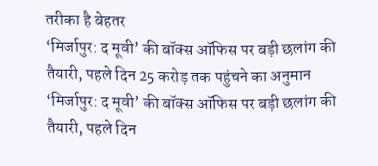तरीका है बेहतर
‘मिर्जापुर: द मूवी’ की बॉक्स ऑफिस पर बड़ी छलांग की तैयारी, पहले दिन 25 करोड़ तक पहुंचने का अनुमान
‘मिर्जापुर: द मूवी’ की बॉक्स ऑफिस पर बड़ी छलांग की तैयारी, पहले दिन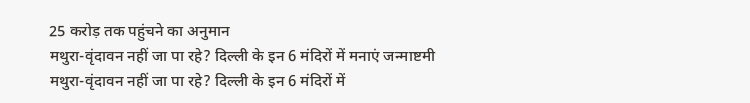25 करोड़ तक पहुंचने का अनुमान
मथुरा-वृंदावन नहीं जा पा रहे? दिल्ली के इन 6 मंदिरों में मनाएं जन्माष्टमी
मथुरा-वृंदावन नहीं जा पा रहे? दिल्ली के इन 6 मंदिरों में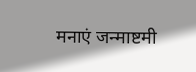मनाएं जन्माष्टमी